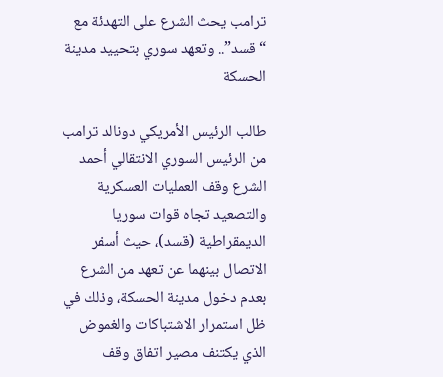ترامب يحث الشرع على التهدئة مع “قسد”.. وتعهد سوري بتحييد مدينة الحسكة

طالب الرئيس الأمريكي دونالد ترامب من الرئيس السوري الانتقالي أحمد الشرع وقف العمليات العسكرية والتصعيد تجاه قوات سوريا الديمقراطية (قسد)، حيث أسفر الاتصال بينهما عن تعهد من الشرع بعدم دخول مدينة الحسكة، وذلك في ظل استمرار الاشتباكات والغموض الذي يكتنف مصير اتفاق وقف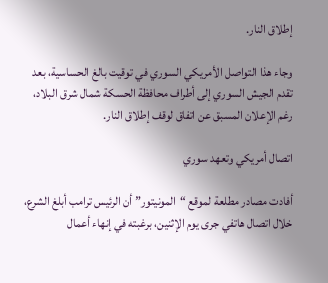إطلاق النار.

وجاء هذا التواصل الأمريكي السوري في توقيت بالغ الحساسية، بعد تقدم الجيش السوري إلى أطراف محافظة الحسكة شمال شرق البلاد، رغم الإعلان المسبق عن اتفاق لوقف إطلاق النار.

اتصال أمريكي وتعهد سوري

أفادت مصادر مطلعة لموقع “المونيتور” أن الرئيس ترامب أبلغ الشرع، خلال اتصال هاتفي جرى يوم الإثنين، برغبته في إنهاء أعمال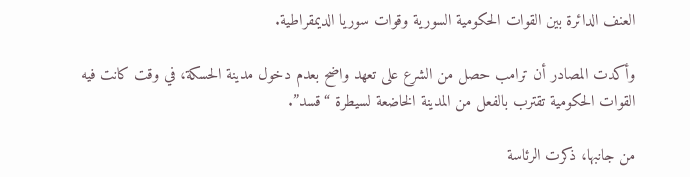العنف الدائرة بين القوات الحكومية السورية وقوات سوريا الديمقراطية.

وأكدت المصادر أن ترامب حصل من الشرع على تعهد واضح بعدم دخول مدينة الحسكة، في وقت كانت فيه القوات الحكومية تقترب بالفعل من المدينة الخاضعة لسيطرة “قسد”.

من جانبها، ذكرت الرئاسة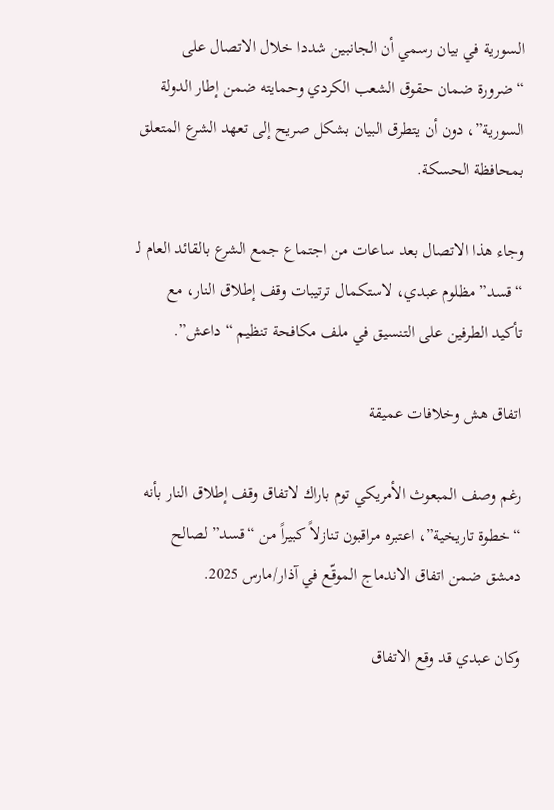السورية في بيان رسمي أن الجانبين شددا خلال الاتصال على “ضرورة ضمان حقوق الشعب الكردي وحمايته ضمن إطار الدولة السورية”، دون أن يتطرق البيان بشكل صريح إلى تعهد الشرع المتعلق بمحافظة الحسكة.

وجاء هذا الاتصال بعد ساعات من اجتماع جمع الشرع بالقائد العام لـ “قسد” مظلوم عبدي، لاستكمال ترتيبات وقف إطلاق النار، مع تأكيد الطرفين على التنسيق في ملف مكافحة تنظيم “داعش”.

اتفاق هش وخلافات عميقة

رغم وصف المبعوث الأمريكي توم باراك لاتفاق وقف إطلاق النار بأنه “خطوة تاريخية”، اعتبره مراقبون تنازلاً كبيراً من “قسد” لصالح دمشق ضمن اتفاق الاندماج الموقّع في آذار/مارس 2025.

وكان عبدي قد وقع الاتفاق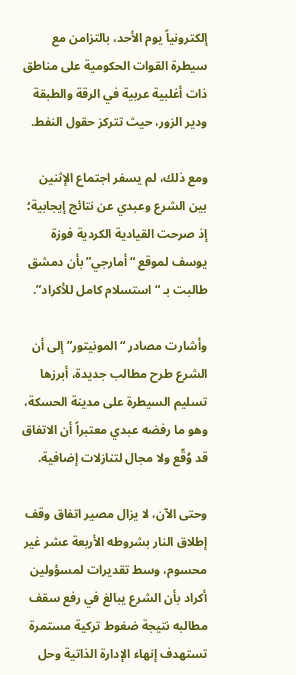إلكترونياً يوم الأحد، بالتزامن مع سيطرة القوات الحكومية على مناطق ذات أغلبية عربية في الرقة والطبقة ودير الزور، حيث تتركز حقول النفط.

ومع ذلك، لم يسفر اجتماع الإثنين بين الشرع وعبدي عن نتائج إيجابية؛ إذ صرحت القيادية الكردية فوزة يوسف لموقع “أمارجي” بأن دمشق طالبت بـ “استسلام كامل للأكراد”.

وأشارت مصادر “المونيتور” إلى أن الشرع طرح مطالب جديدة، أبرزها تسليم السيطرة على مدينة الحسكة، وهو ما رفضه عبدي معتبراً أن الاتفاق قد وُقّع ولا مجال لتنازلات إضافية.

وحتى الآن، لا يزال مصير اتفاق وقف إطلاق النار بشروطه الأربعة عشر غير محسوم، وسط تقديرات لمسؤولين أكراد بأن الشرع يبالغ في رفع سقف مطالبه نتيجة ضغوط تركية مستمرة تستهدف إنهاء الإدارة الذاتية وحل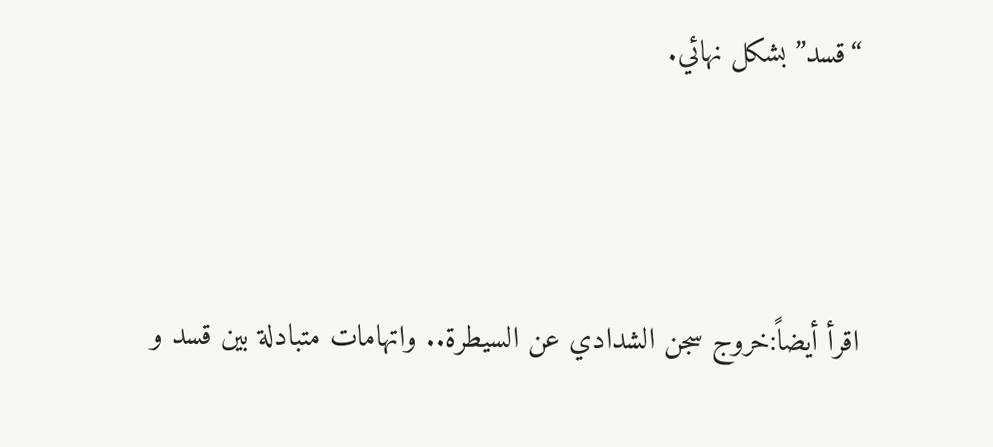“قسد” بشكل نهائي.



اقرأ أيضاً:خروج سجن الشدادي عن السيطرة.. واتهامات متبادلة بين قسد و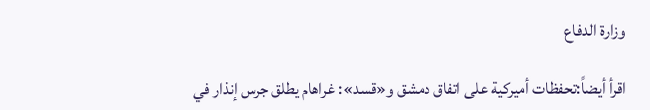وزارة الدفاع

اقرأ أيضاً:تحفظات أميركية على اتفاق دمشق و«قسد»: غراهام يطلق جرس إنذار في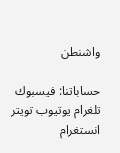واشنطن

حساباتنا: فيسبوك  تلغرام يوتيوب تويتر انستغرام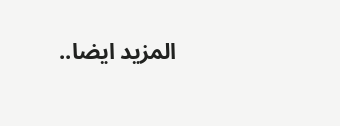المزيد ايضا..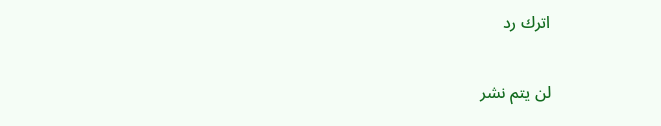اترك رد

لن يتم نشر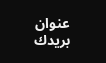عنوان بريدك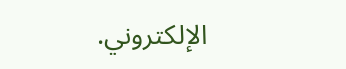الإلكتروني.